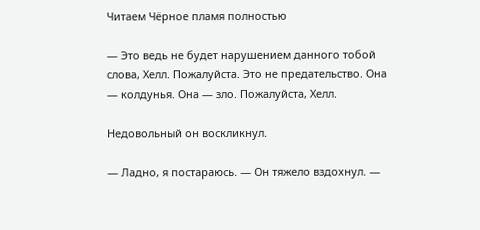Читаем Чёрное пламя полностью

— Это ведь не будет нарушением данного тобой слова, Хелл. Пожалуйста. Это не предательство. Она — колдунья. Она — зло. Пожалуйста, Хелл.

Недовольный он воскликнул.

— Ладно, я постараюсь. — Он тяжело вздохнул. —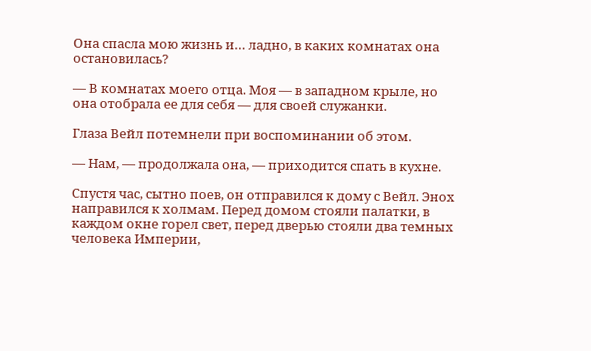Она спасла мою жизнь и… ладно, в каких комнатах она остановилась?

— В комнатах моего отца. Моя — в западном крыле, но она отобрала ее для себя — для своей служанки.

Глаза Вейл потемнели при воспоминании об этом.

— Нам, — продолжала она, — приходится спать в кухне.

Спустя час, сытно поев, он отправился к дому с Вейл. Энох направился к холмам. Перед домом стояли палатки, в каждом окне горел свет, перед дверью стояли два темных человека Империи,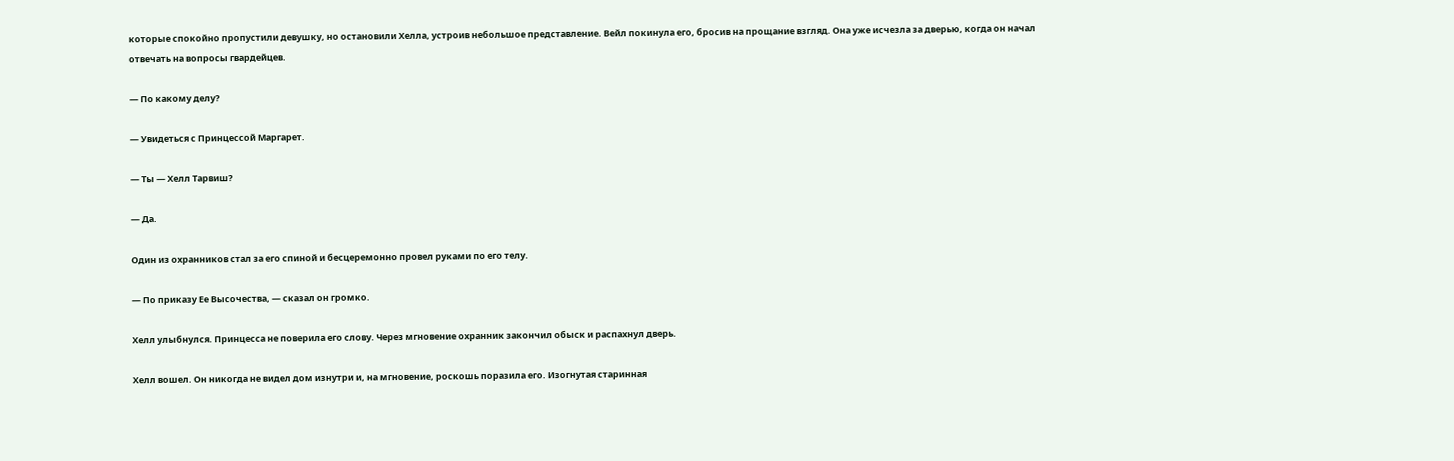которые спокойно пропустили девушку, но остановили Хелла, устроив небольшое представление. Вейл покинула его, бросив на прощание взгляд. Она уже исчезла за дверью, когда он начал отвечать на вопросы гвардейцев.

— По какому делу?

— Увидеться с Принцессой Маргарет.

— Ты — Хелл Тарвиш?

— Да.

Один из охранников стал за его спиной и бесцеремонно провел руками по его телу.

— По приказу Ее Высочества, — сказал он громко.

Хелл улыбнулся. Принцесса не поверила его слову. Через мгновение охранник закончил обыск и распахнул дверь.

Хелл вошел. Он никогда не видел дом изнутри и, на мгновение, роскошь поразила его. Изогнутая старинная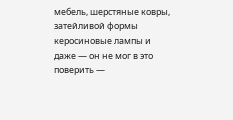мебель, шерстяные ковры, затейливой формы керосиновые лампы и даже — он не мог в это поверить —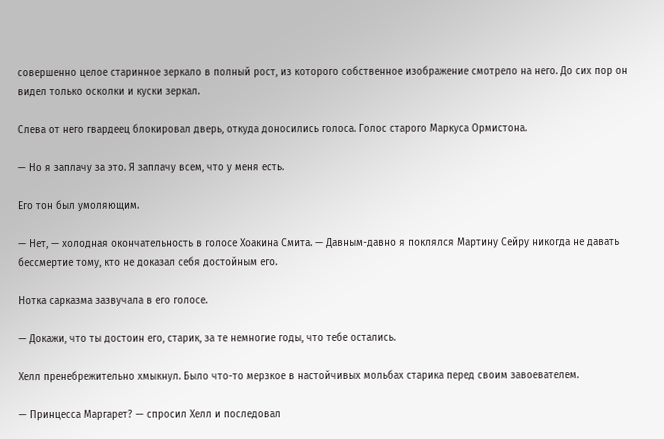совершенно целое старинное зеркало в полный рост, из которого собственное изображение смотрело на него. До сих пор он видел только осколки и куски зеркал.

Слева от него гвардеец блокировал дверь, откуда доносились голоса. Голос старого Маркуса Ормистона.

— Но я заплачу за это. Я заплачу всем, что у меня есть.

Его тон был умоляющим.

— Нет, — холодная окончательность в голосе Хоакина Смита. — Давным-давно я поклялся Мартину Сейру никогда не давать бессмертие тому, кто не доказал себя достойным его.

Нотка сарказма зазвучала в его голосе.

— Докажи, что ты достоин его, старик, за те немногие годы, что тебе остались.

Хелл пренебрежительно хмыкнул. Было что-то мерзкое в настойчивых мольбах старика перед своим завоевателем.

— Принцесса Маргарет? — спросил Хелл и последовал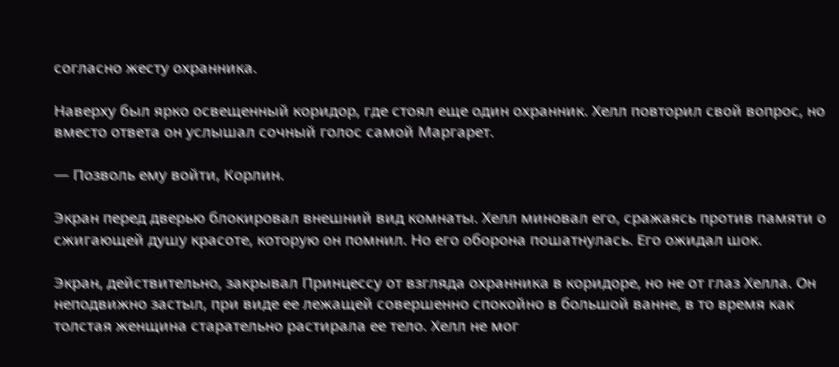согласно жесту охранника.

Наверху был ярко освещенный коридор, где стоял еще один охранник. Хелл повторил свой вопрос, но вместо ответа он услышал сочный голос самой Маргарет.

— Позволь ему войти, Корлин.

Экран перед дверью блокировал внешний вид комнаты. Хелл миновал его, сражаясь против памяти о сжигающей душу красоте, которую он помнил. Но его оборона пошатнулась. Его ожидал шок.

Экран, действительно, закрывал Принцессу от взгляда охранника в коридоре, но не от глаз Хелла. Он неподвижно застыл, при виде ее лежащей совершенно спокойно в большой ванне, в то время как толстая женщина старательно растирала ее тело. Хелл не мог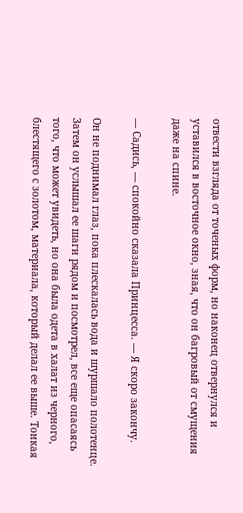отвести взгляда от точеных форм, но наконец отвернулся и уставился в восточное окно, зная, что он багровый от смущения даже на спине.

— Садись, — спокойно сказала Принцесса. — Я скоро закончу.

Он не поднимал глаз, пока плескалась вода и шуршало полотенце. Затем он услышал ее шаги рядом и посмотрел, все еще опасаясь того, что может увидеть, но она была одета в халат из черного, блестящего с золотом, материала, который делал ее выше. Тонкая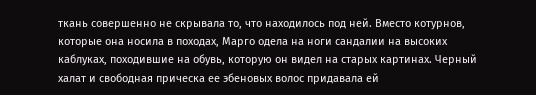ткань совершенно не скрывала то, что находилось под ней. Вместо котурнов, которые она носила в походах, Марго одела на ноги сандалии на высоких каблуках, походившие на обувь, которую он видел на старых картинах. Черный халат и свободная прическа ее эбеновых волос придавала ей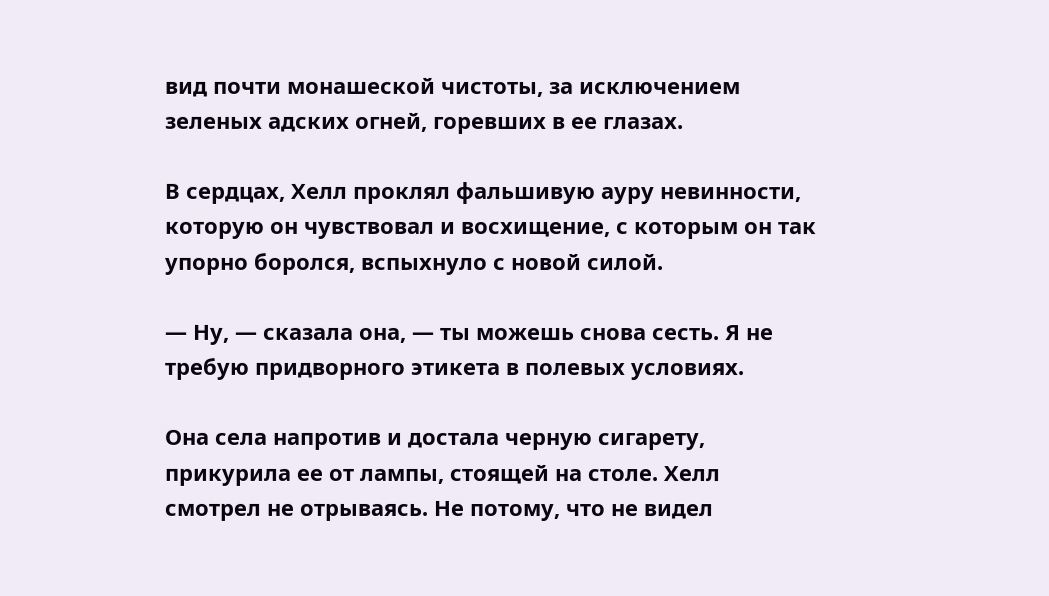вид почти монашеской чистоты, за исключением зеленых адских огней, горевших в ее глазах.

В сердцах, Хелл проклял фальшивую ауру невинности, которую он чувствовал и восхищение, с которым он так упорно боролся, вспыхнуло с новой силой.

— Ну, — сказала она, — ты можешь снова сесть. Я не требую придворного этикета в полевых условиях.

Она села напротив и достала черную сигарету, прикурила ее от лампы, стоящей на столе. Хелл смотрел не отрываясь. Не потому, что не видел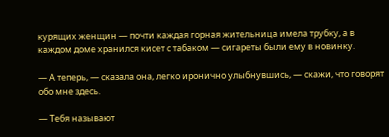курящих женщин — почти каждая горная жительница имела трубку, а в каждом доме хранился кисет с табаком — сигареты были ему в новинку.

— А теперь, — сказала она, легко иронично улыбнувшись, — скажи, что говорят обо мне здесь.

— Тебя называют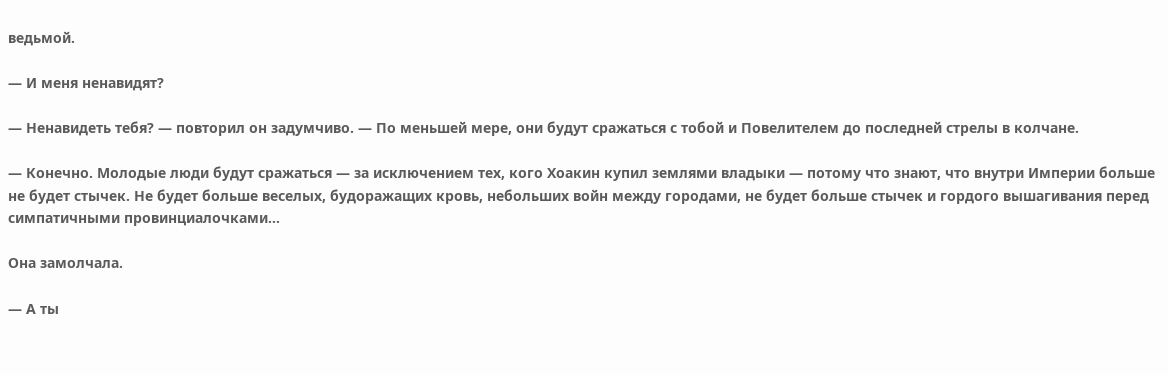ведьмой.

— И меня ненавидят?

— Ненавидеть тебя? — повторил он задумчиво. — По меньшей мере, они будут сражаться с тобой и Повелителем до последней стрелы в колчане.

— Конечно. Молодые люди будут сражаться — за исключением тех, кого Хоакин купил землями владыки — потому что знают, что внутри Империи больше не будет стычек. Не будет больше веселых, будоражащих кровь, небольших войн между городами, не будет больше стычек и гордого вышагивания перед симпатичными провинциалочками…

Она замолчала.

— А ты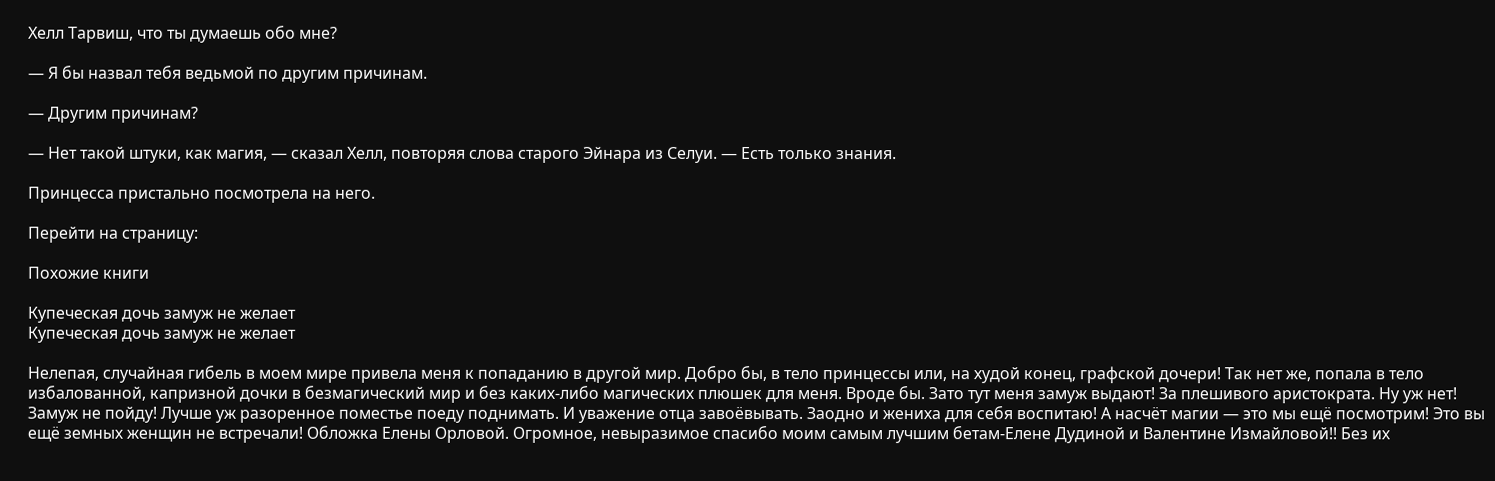Хелл Тарвиш, что ты думаешь обо мне?

— Я бы назвал тебя ведьмой по другим причинам.

— Другим причинам?

— Нет такой штуки, как магия, — сказал Хелл, повторяя слова старого Эйнара из Селуи. — Есть только знания.

Принцесса пристально посмотрела на него.

Перейти на страницу:

Похожие книги

Купеческая дочь замуж не желает
Купеческая дочь замуж не желает

Нелепая, случайная гибель в моем мире привела меня к попаданию в другой мир. Добро бы, в тело принцессы или, на худой конец, графской дочери! Так нет же, попала в тело избалованной, капризной дочки в безмагический мир и без каких-либо магических плюшек для меня. Вроде бы. Зато тут меня замуж выдают! За плешивого аристократа. Ну уж нет! Замуж не пойду! Лучше уж разоренное поместье поеду поднимать. И уважение отца завоёвывать. Заодно и жениха для себя воспитаю! А насчёт магии — это мы ещё посмотрим! Это вы ещё земных женщин не встречали! Обложка Елены Орловой. Огромное, невыразимое спасибо моим самым лучшим бетам-Елене Дудиной и Валентине Измайловой!! Без их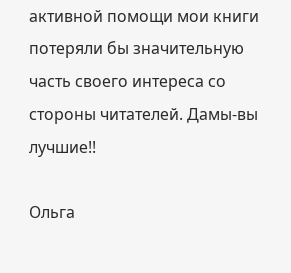активной помощи мои книги потеряли бы значительную часть своего интереса со стороны читателей. Дамы-вы лучшие!!

Ольга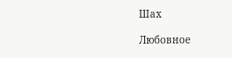Шах

Любовное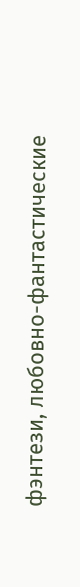фэнтези, любовно-фантастические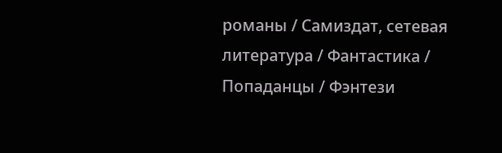романы / Самиздат, сетевая литература / Фантастика / Попаданцы / Фэнтези